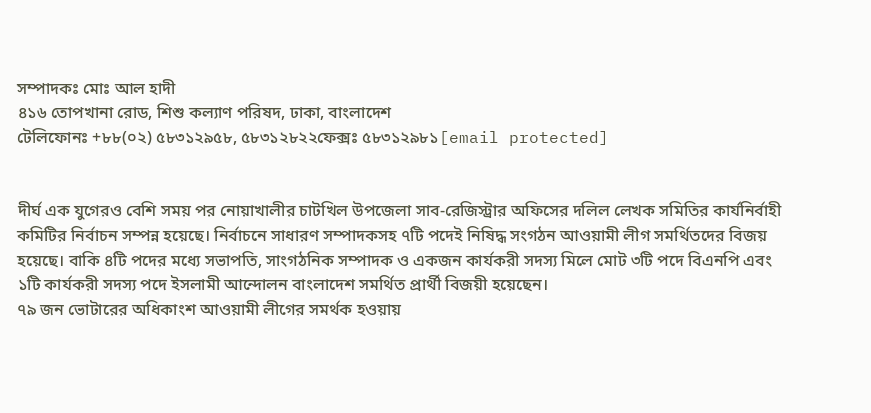সম্পাদকঃ মোঃ আল হাদী
৪১৬ তোপখানা রোড, শিশু কল্যাণ পরিষদ, ঢাকা, বাংলাদেশ
টেলিফোনঃ +৮৮(০২) ৫৮৩১২৯৫৮, ৫৮৩১২৮২২ফেক্সঃ ৫৮৩১২৯৮১[email protected]


দীর্ঘ এক যুগেরও বেশি সময় পর নোয়াখালীর চাটখিল উপজেলা সাব-রেজিস্ট্রার অফিসের দলিল লেখক সমিতির কার্যনির্বাহী কমিটির নির্বাচন সম্পন্ন হয়েছে। নির্বাচনে সাধারণ সম্পাদকসহ ৭টি পদেই নিষিদ্ধ সংগঠন আওয়ামী লীগ সমর্থিতদের বিজয় হয়েছে। বাকি ৪টি পদের মধ্যে সভাপতি, সাংগঠনিক সম্পাদক ও একজন কার্যকরী সদস্য মিলে মোট ৩টি পদে বিএনপি এবং ১টি কার্যকরী সদস্য পদে ইসলামী আন্দোলন বাংলাদেশ সমর্থিত প্রার্থী বিজয়ী হয়েছেন।
৭৯ জন ভোটারের অধিকাংশ আওয়ামী লীগের সমর্থক হওয়ায়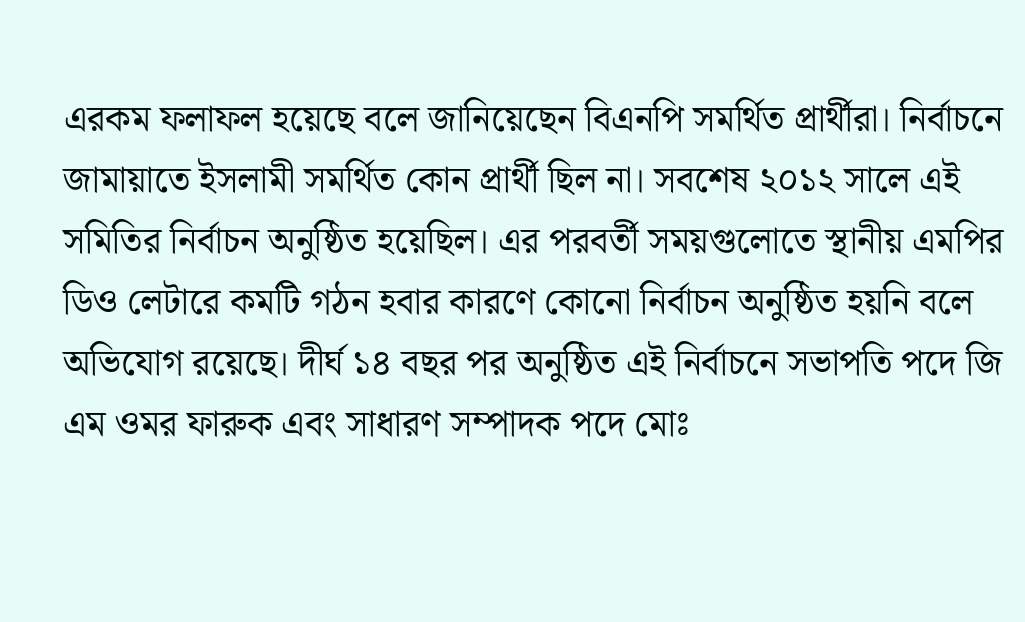এরকম ফলাফল হয়েছে বলে জানিয়েছেন বিএনপি সমর্থিত প্রার্থীরা। নির্বাচনে জামায়াতে ইসলামী সমর্থিত কোন প্রার্থী ছিল না। সবশেষ ২০১২ সালে এই সমিতির নির্বাচন অনুষ্ঠিত হয়েছিল। এর পরবর্তী সময়গুলোতে স্থানীয় এমপির ডিও লেটারে কমটি গঠন হবার কারণে কোনো নির্বাচন অনুষ্ঠিত হয়নি বলে অভিযোগ রয়েছে। দীর্ঘ ১৪ বছর পর অনুষ্ঠিত এই নির্বাচনে সভাপতি পদে জি এম ওমর ফারুক এবং সাধারণ সম্পাদক পদে মোঃ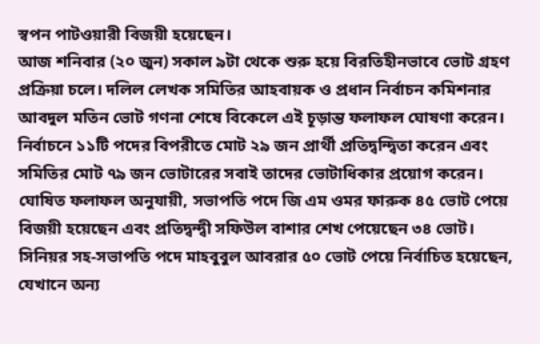স্বপন পাটওয়ারী বিজয়ী হয়েছেন।
আজ শনিবার (২০ জুন) সকাল ৯টা থেকে শুরু হয়ে বিরতিহীনভাবে ভোট গ্রহণ প্রক্রিয়া চলে। দলিল লেখক সমিতির আহবায়ক ও প্রধান নির্বাচন কমিশনার আবদুল মতিন ভোট গণনা শেষে বিকেলে এই চূড়ান্ত ফলাফল ঘোষণা করেন। নির্বাচনে ১১টি পদের বিপরীতে মোট ২৯ জন প্রার্থী প্রতিদ্বন্দ্বিতা করেন এবং সমিতির মোট ৭৯ জন ভোটারের সবাই তাদের ভোটাধিকার প্রয়োগ করেন।
ঘোষিত ফলাফল অনুযায়ী, সভাপতি পদে জি এম ওমর ফারুক ৪৫ ভোট পেয়ে বিজয়ী হয়েছেন এবং প্রতিদ্বন্দ্বী সফিউল বাশার শেখ পেয়েছেন ৩৪ ভোট। সিনিয়র সহ-সভাপতি পদে মাহবুবুল আবরার ৫০ ভোট পেয়ে নির্বাচিত হয়েছেন, যেখানে অন্য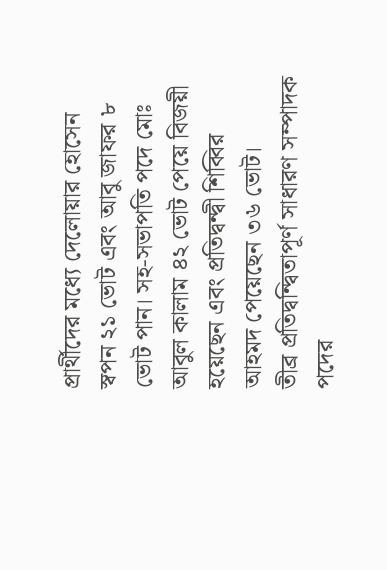প্রার্থীদের মধ্যে দেলোয়ার হোসেন স্বপন ২১ ভোট এবং আবু জাফর ৮ ভোট পান। সহ-সভাপতি পদে মোঃ আবুল কালাম ৪২ ভোট পেয়ে বিজয়ী হয়েছেন এবং প্রতিদ্বন্দ্বী শিব্বির আহমদ পেয়েছেন ৩৬ ভোট।
তীব্র প্রতিদ্বন্দ্বিতাপূর্ণ সাধারণ সম্পাদক পদের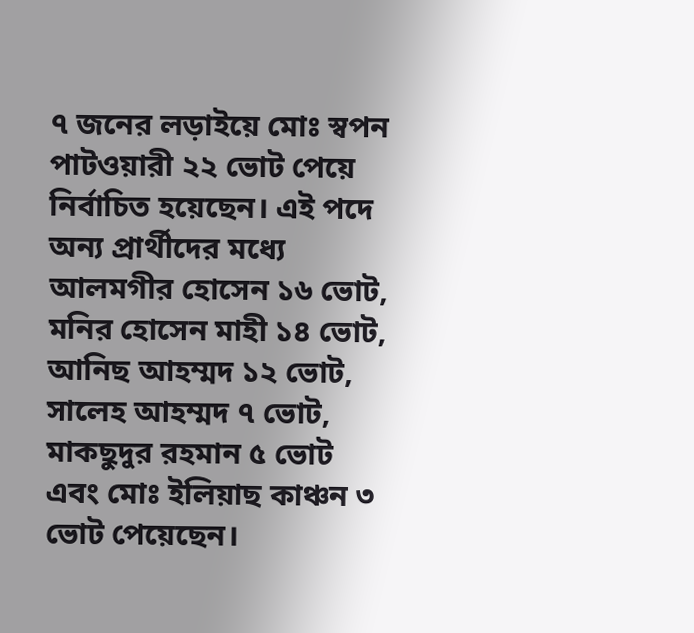৭ জনের লড়াইয়ে মোঃ স্বপন পাটওয়ারী ২২ ভোট পেয়ে নির্বাচিত হয়েছেন। এই পদে অন্য প্রার্থীদের মধ্যে আলমগীর হোসেন ১৬ ভোট, মনির হোসেন মাহী ১৪ ভোট, আনিছ আহম্মদ ১২ ভোট, সালেহ আহম্মদ ৭ ভোট, মাকছুদুর রহমান ৫ ভোট এবং মোঃ ইলিয়াছ কাঞ্চন ৩ ভোট পেয়েছেন।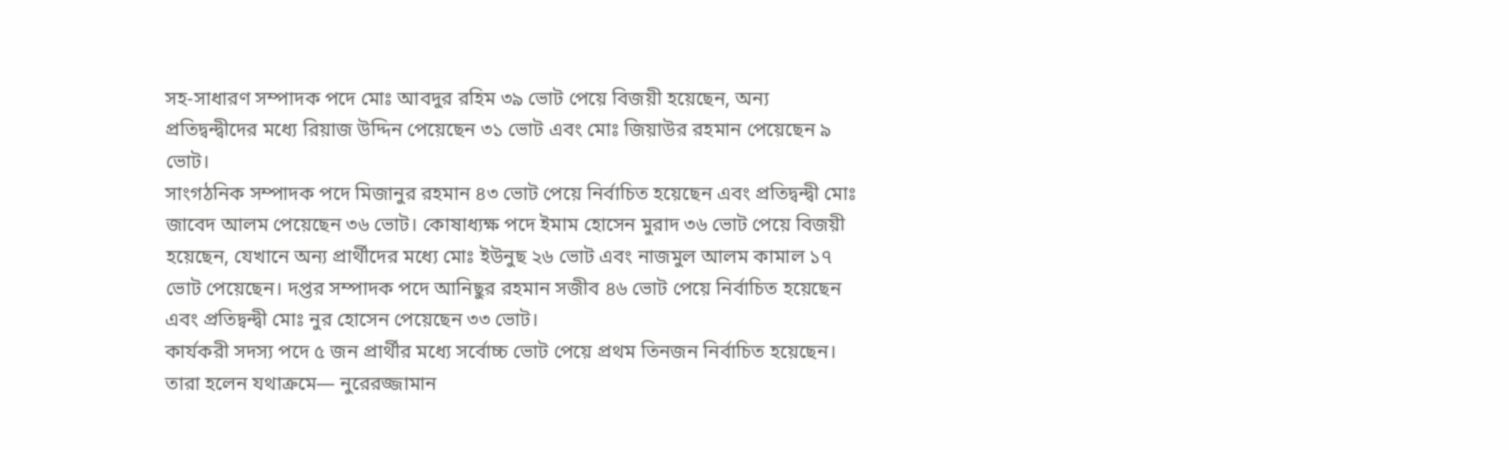সহ-সাধারণ সম্পাদক পদে মোঃ আবদুর রহিম ৩৯ ভোট পেয়ে বিজয়ী হয়েছেন, অন্য প্রতিদ্বন্দ্বীদের মধ্যে রিয়াজ উদ্দিন পেয়েছেন ৩১ ভোট এবং মোঃ জিয়াউর রহমান পেয়েছেন ৯ ভোট।
সাংগঠনিক সম্পাদক পদে মিজানুর রহমান ৪৩ ভোট পেয়ে নির্বাচিত হয়েছেন এবং প্রতিদ্বন্দ্বী মোঃ জাবেদ আলম পেয়েছেন ৩৬ ভোট। কোষাধ্যক্ষ পদে ইমাম হোসেন মুরাদ ৩৬ ভোট পেয়ে বিজয়ী হয়েছেন, যেখানে অন্য প্রার্থীদের মধ্যে মোঃ ইউনুছ ২৬ ভোট এবং নাজমুল আলম কামাল ১৭ ভোট পেয়েছেন। দপ্তর সম্পাদক পদে আনিছুর রহমান সজীব ৪৬ ভোট পেয়ে নির্বাচিত হয়েছেন এবং প্রতিদ্বন্দ্বী মোঃ নুর হোসেন পেয়েছেন ৩৩ ভোট।
কার্যকরী সদস্য পদে ৫ জন প্রার্থীর মধ্যে সর্বোচ্চ ভোট পেয়ে প্রথম তিনজন নির্বাচিত হয়েছেন। তারা হলেন যথাক্রমে— নুরেরজ্জামান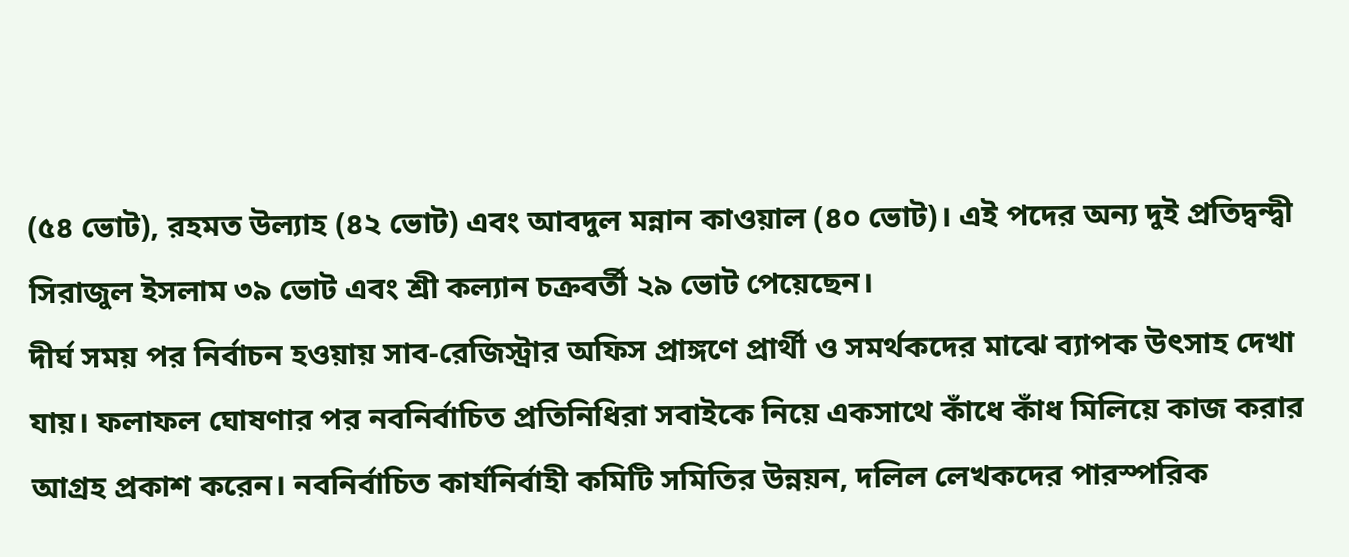(৫৪ ভোট), রহমত উল্যাহ (৪২ ভোট) এবং আবদুল মন্নান কাওয়াল (৪০ ভোট)। এই পদের অন্য দুই প্রতিদ্বন্দ্বী সিরাজুল ইসলাম ৩৯ ভোট এবং শ্রী কল্যান চক্রবর্তী ২৯ ভোট পেয়েছেন।
দীর্ঘ সময় পর নির্বাচন হওয়ায় সাব-রেজিস্ট্রার অফিস প্রাঙ্গণে প্রার্থী ও সমর্থকদের মাঝে ব্যাপক উৎসাহ দেখা যায়। ফলাফল ঘোষণার পর নবনির্বাচিত প্রতিনিধিরা সবাইকে নিয়ে একসাথে কাঁধে কাঁধ মিলিয়ে কাজ করার আগ্রহ প্রকাশ করেন। নবনির্বাচিত কার্যনির্বাহী কমিটি সমিতির উন্নয়ন, দলিল লেখকদের পারস্পরিক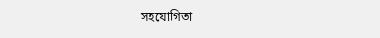সহযোগিতা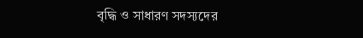বৃদ্ধি ও সাধারণ সদস্যদের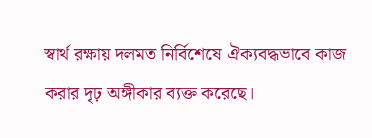স্বার্থ রক্ষায় দলমত নির্বিশেষে ঐক্যবদ্ধভাবে কাজ করার দৃঢ় অঙ্গীকার ব্যক্ত করেছে।